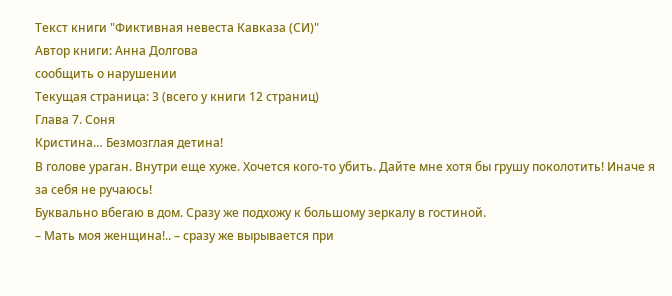Текст книги "Фиктивная невеста Кавказа (СИ)"
Автор книги: Анна Долгова
сообщить о нарушении
Текущая страница: 3 (всего у книги 12 страниц)
Глава 7. Соня
Кристина… Безмозглая детина!
В голове ураган. Внутри еще хуже. Хочется кого-то убить. Дайте мне хотя бы грушу поколотить! Иначе я за себя не ручаюсь!
Буквально вбегаю в дом. Сразу же подхожу к большому зеркалу в гостиной.
– Мать моя женщина!.. – сразу же вырывается при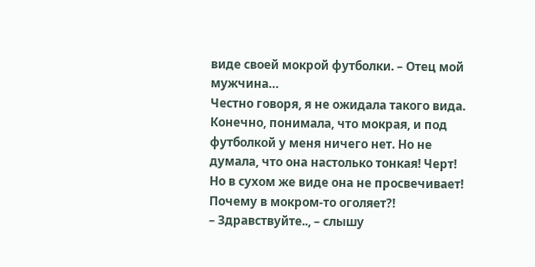виде своей мокрой футболки. – Отец мой мужчина…
Честно говоря, я не ожидала такого вида. Конечно, понимала, что мокрая, и под футболкой у меня ничего нет. Но не думала, что она настолько тонкая! Черт! Но в сухом же виде она не просвечивает! Почему в мокром-то оголяет?!
– Здравствуйте.., – слышу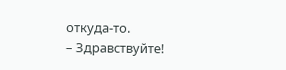откуда-то.
– Здравствуйте!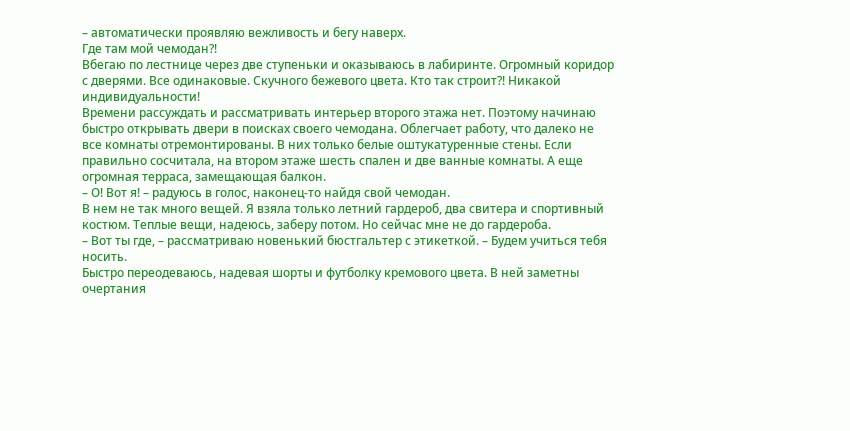– автоматически проявляю вежливость и бегу наверх.
Где там мой чемодан?!
Вбегаю по лестнице через две ступеньки и оказываюсь в лабиринте. Огромный коридор с дверями. Все одинаковые. Скучного бежевого цвета. Кто так строит?! Никакой индивидуальности!
Времени рассуждать и рассматривать интерьер второго этажа нет. Поэтому начинаю быстро открывать двери в поисках своего чемодана. Облегчает работу, что далеко не все комнаты отремонтированы. В них только белые оштукатуренные стены. Если правильно сосчитала, на втором этаже шесть спален и две ванные комнаты. А еще огромная терраса, замещающая балкон.
– О! Вот я! – радуюсь в голос, наконец-то найдя свой чемодан.
В нем не так много вещей. Я взяла только летний гардероб, два свитера и спортивный костюм. Теплые вещи, надеюсь, заберу потом. Но сейчас мне не до гардероба.
– Вот ты где, – рассматриваю новенький бюстгальтер с этикеткой. – Будем учиться тебя носить.
Быстро переодеваюсь, надевая шорты и футболку кремового цвета. В ней заметны очертания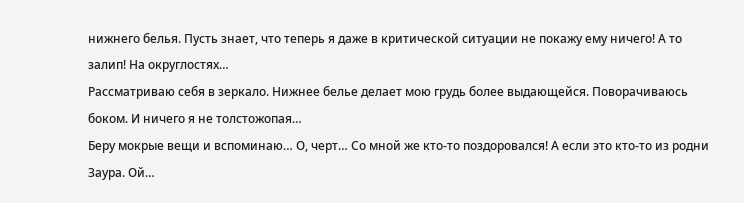нижнего белья. Пусть знает, что теперь я даже в критической ситуации не покажу ему ничего! А то залип! На округлостях…
Рассматриваю себя в зеркало. Нижнее белье делает мою грудь более выдающейся. Поворачиваюсь боком. И ничего я не толстожопая…
Беру мокрые вещи и вспоминаю… О, черт… Со мной же кто-то поздоровался! А если это кто-то из родни Заура. Ой…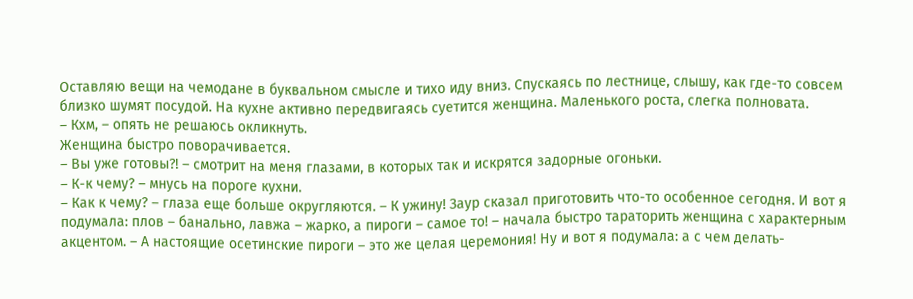Оставляю вещи на чемодане в буквальном смысле и тихо иду вниз. Спускаясь по лестнице, слышу, как где-то совсем близко шумят посудой. На кухне активно передвигаясь суетится женщина. Маленького роста, слегка полновата.
– Кхм, – опять не решаюсь окликнуть.
Женщина быстро поворачивается.
– Вы уже готовы?! – смотрит на меня глазами, в которых так и искрятся задорные огоньки.
– К-к чему? – мнусь на пороге кухни.
– Как к чему? – глаза еще больше округляются. – К ужину! Заур сказал приготовить что-то особенное сегодня. И вот я подумала: плов – банально, лавжа – жарко, а пироги – самое то! – начала быстро тараторить женщина с характерным акцентом. – А настоящие осетинские пироги – это же целая церемония! Ну и вот я подумала: а с чем делать-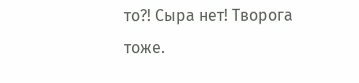то?! Сыра нет! Творога тоже.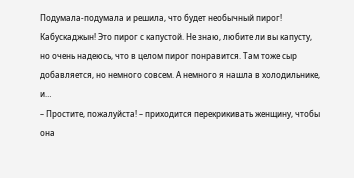Подумала-подумала и решила, что будет необычный пирог! Кабускаджын! Это пирог с капустой. Не знаю, любите ли вы капусту, но очень надеюсь, что в целом пирог понравится. Там тоже сыр добавляется, но немного совсем. А немного я нашла в холодильнике, и…
– Простите, пожалуйста! – приходится перекрикивать женщину, чтобы она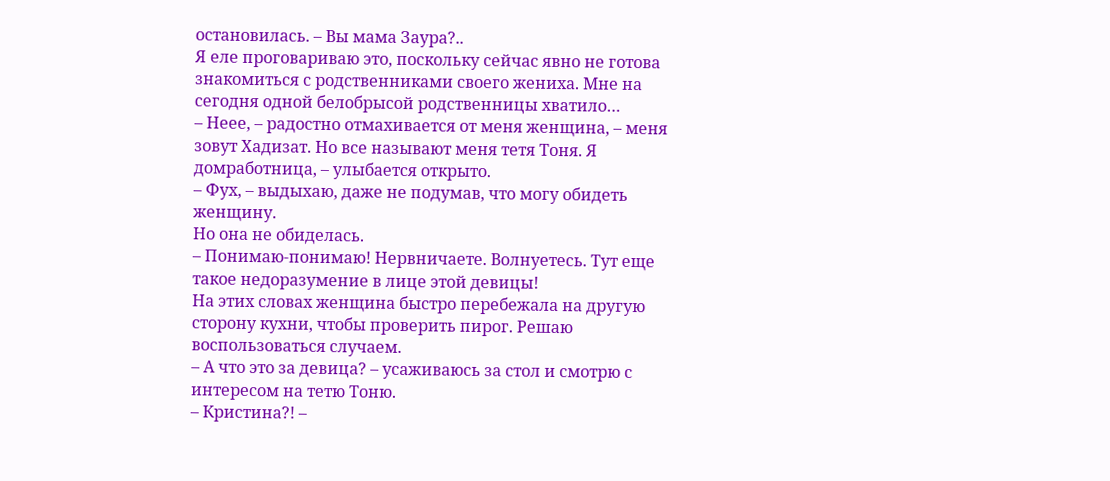остановилась. – Вы мама Заура?..
Я еле проговариваю это, поскольку сейчас явно не готова знакомиться с родственниками своего жениха. Мне на сегодня одной белобрысой родственницы хватило…
– Неее, – радостно отмахивается от меня женщина, – меня зовут Хадизат. Но все называют меня тетя Тоня. Я домработница, – улыбается открыто.
– Фух, – выдыхаю, даже не подумав, что могу обидеть женщину.
Но она не обиделась.
– Понимаю-понимаю! Нервничаете. Волнуетесь. Тут еще такое недоразумение в лице этой девицы!
На этих словах женщина быстро перебежала на другую сторону кухни, чтобы проверить пирог. Решаю воспользоваться случаем.
– А что это за девица? – усаживаюсь за стол и смотрю с интересом на тетю Тоню.
– Кристина?! –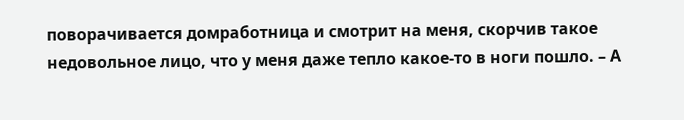поворачивается домработница и смотрит на меня, скорчив такое недовольное лицо, что у меня даже тепло какое-то в ноги пошло. – А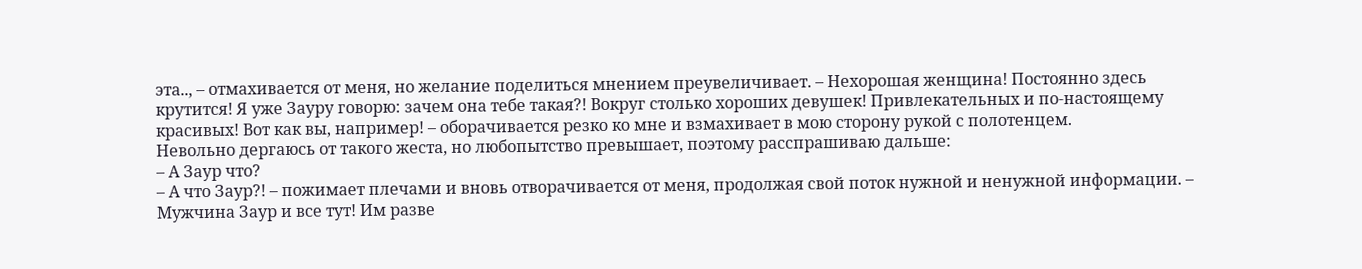эта.., – отмахивается от меня, но желание поделиться мнением преувеличивает. – Нехорошая женщина! Постоянно здесь крутится! Я уже Зауру говорю: зачем она тебе такая?! Вокруг столько хороших девушек! Привлекательных и по-настоящему красивых! Вот как вы, например! – оборачивается резко ко мне и взмахивает в мою сторону рукой с полотенцем.
Невольно дергаюсь от такого жеста, но любопытство превышает, поэтому расспрашиваю дальше:
– А Заур что?
– А что Заур?! – пожимает плечами и вновь отворачивается от меня, продолжая свой поток нужной и ненужной информации. – Мужчина Заур и все тут! Им разве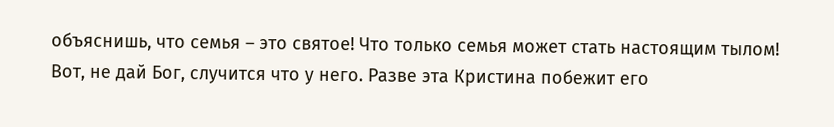объяснишь, что семья – это святое! Что только семья может стать настоящим тылом! Вот, не дай Бог, случится что у него. Разве эта Кристина побежит его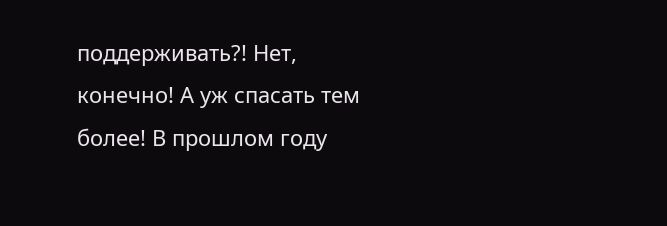поддерживать?! Нет, конечно! А уж спасать тем более! В прошлом году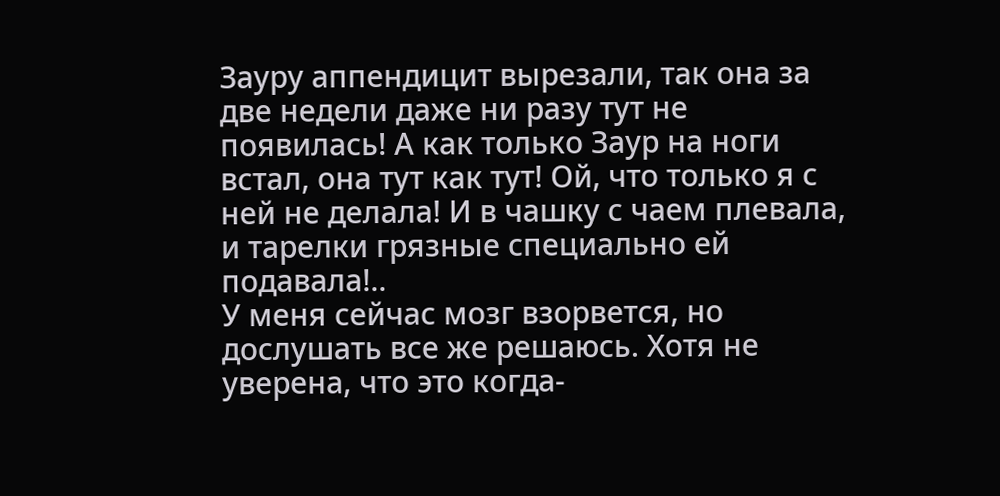Зауру аппендицит вырезали, так она за две недели даже ни разу тут не появилась! А как только Заур на ноги встал, она тут как тут! Ой, что только я с ней не делала! И в чашку с чаем плевала, и тарелки грязные специально ей подавала!..
У меня сейчас мозг взорвется, но дослушать все же решаюсь. Хотя не уверена, что это когда-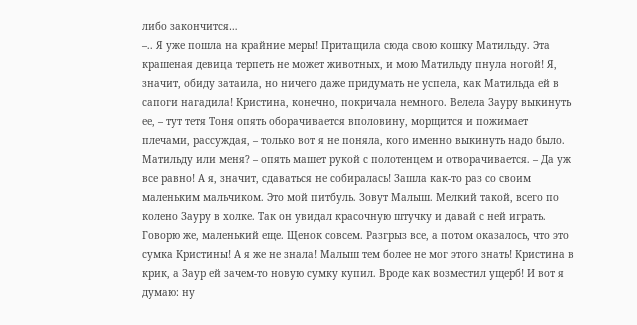либо закончится…
–.. Я уже пошла на крайние меры! Притащила сюда свою кошку Матильду. Эта крашеная девица терпеть не может животных, и мою Матильду пнула ногой! Я, значит, обиду затаила, но ничего даже придумать не успела, как Матильда ей в сапоги нагадила! Кристина, конечно, покричала немного. Велела Зауру выкинуть ее, – тут тетя Тоня опять оборачивается вполовину, морщится и пожимает плечами, рассуждая, – только вот я не поняла, кого именно выкинуть надо было. Матильду или меня? – опять машет рукой с полотенцем и отворачивается. – Да уж все равно! А я, значит, сдаваться не собиралась! Зашла как-то раз со своим маленьким мальчиком. Это мой питбуль. Зовут Малыш. Мелкий такой, всего по колено Зауру в холке. Так он увидал красочную штучку и давай с ней играть. Говорю же, маленький еще. Щенок совсем. Разгрыз все, а потом оказалось, что это сумка Кристины! А я же не знала! Малыш тем более не мог этого знать! Кристина в крик, а Заур ей зачем-то новую сумку купил. Вроде как возместил ущерб! И вот я думаю: ну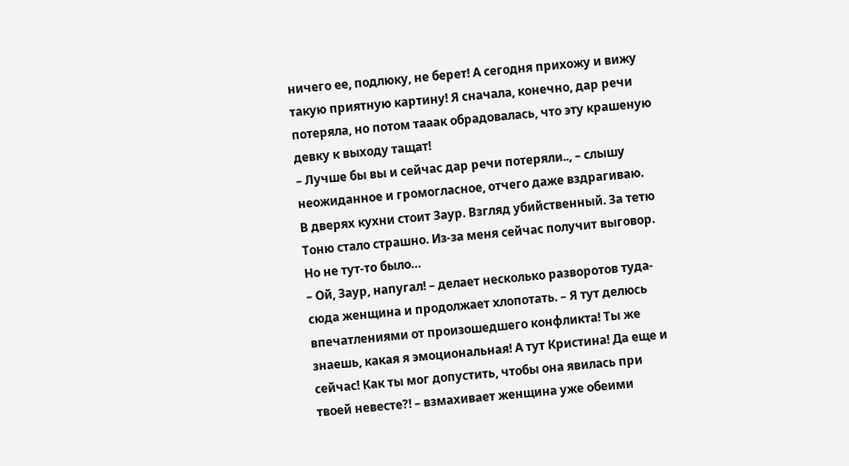ничего ее, подлюку, не берет! А сегодня прихожу и вижу такую приятную картину! Я сначала, конечно, дар речи потеряла, но потом тааак обрадовалась, что эту крашеную девку к выходу тащат!
– Лучше бы вы и сейчас дар речи потеряли.., – слышу неожиданное и громогласное, отчего даже вздрагиваю.
В дверях кухни стоит Заур. Взгляд убийственный. За тетю Тоню стало страшно. Из-за меня сейчас получит выговор. Но не тут-то было…
– Ой, Заур, напугал! – делает несколько разворотов туда-сюда женщина и продолжает хлопотать. – Я тут делюсь впечатлениями от произошедшего конфликта! Ты же знаешь, какая я эмоциональная! А тут Кристина! Да еще и сейчас! Как ты мог допустить, чтобы она явилась при твоей невесте?! – взмахивает женщина уже обеими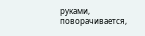руками, поворачивается,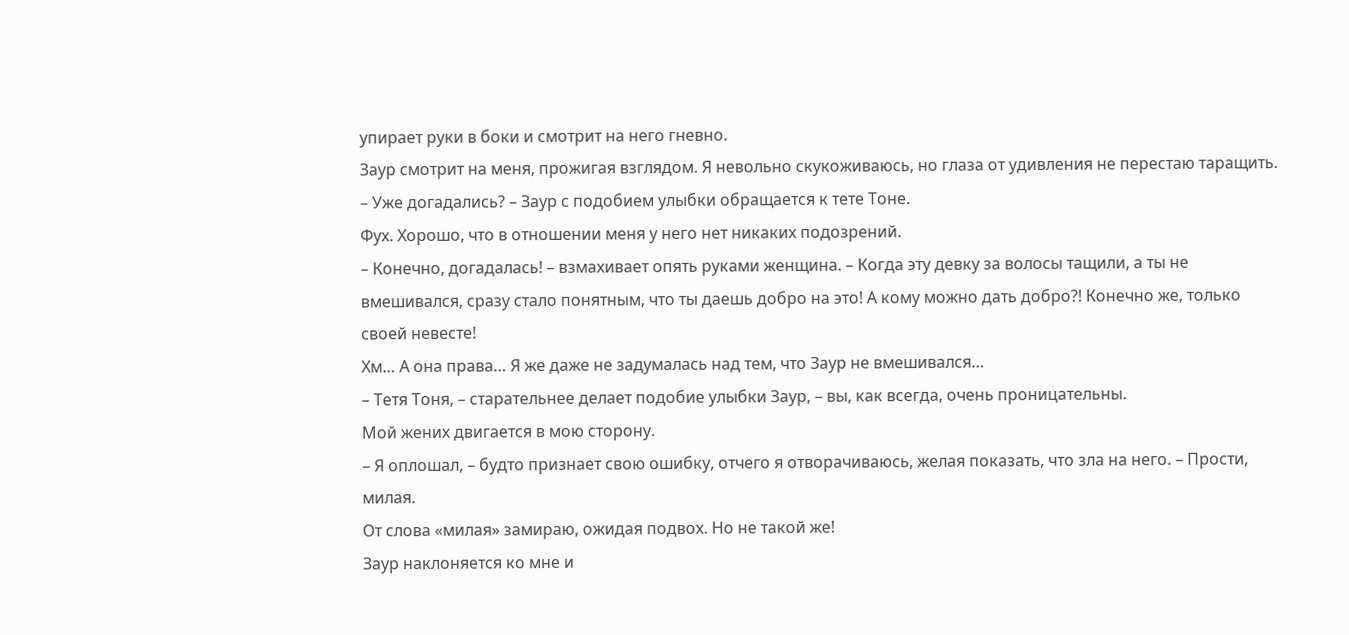упирает руки в боки и смотрит на него гневно.
Заур смотрит на меня, прожигая взглядом. Я невольно скукоживаюсь, но глаза от удивления не перестаю таращить.
– Уже догадались? – Заур с подобием улыбки обращается к тете Тоне.
Фух. Хорошо, что в отношении меня у него нет никаких подозрений.
– Конечно, догадалась! – взмахивает опять руками женщина. – Когда эту девку за волосы тащили, а ты не вмешивался, сразу стало понятным, что ты даешь добро на это! А кому можно дать добро?! Конечно же, только своей невесте!
Хм… А она права… Я же даже не задумалась над тем, что Заур не вмешивался…
– Тетя Тоня, – старательнее делает подобие улыбки Заур, – вы, как всегда, очень проницательны.
Мой жених двигается в мою сторону.
– Я оплошал, – будто признает свою ошибку, отчего я отворачиваюсь, желая показать, что зла на него. – Прости, милая.
От слова «милая» замираю, ожидая подвох. Но не такой же!
Заур наклоняется ко мне и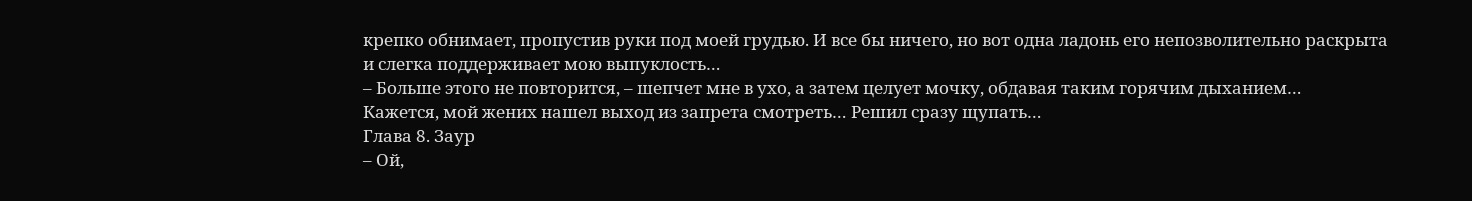крепко обнимает, пропустив руки под моей грудью. И все бы ничего, но вот одна ладонь его непозволительно раскрыта и слегка поддерживает мою выпуклость…
– Больше этого не повторится, – шепчет мне в ухо, а затем целует мочку, обдавая таким горячим дыханием…
Кажется, мой жених нашел выход из запрета смотреть… Решил сразу щупать…
Глава 8. Заур
– Ой,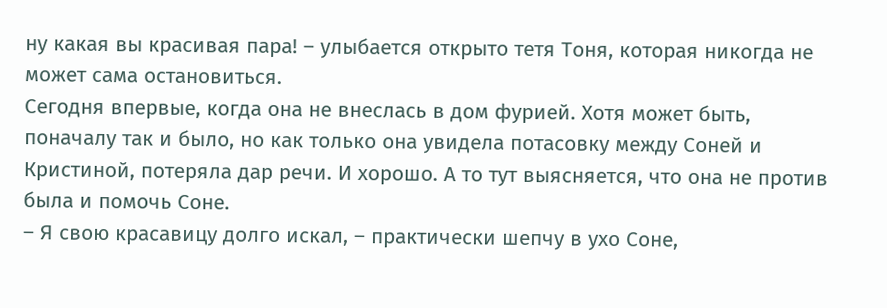ну какая вы красивая пара! – улыбается открыто тетя Тоня, которая никогда не может сама остановиться.
Сегодня впервые, когда она не внеслась в дом фурией. Хотя может быть, поначалу так и было, но как только она увидела потасовку между Соней и Кристиной, потеряла дар речи. И хорошо. А то тут выясняется, что она не против была и помочь Соне.
– Я свою красавицу долго искал, – практически шепчу в ухо Соне,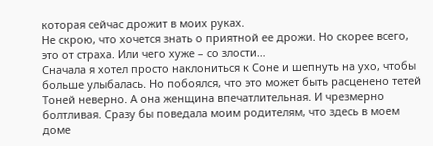которая сейчас дрожит в моих руках.
Не скрою, что хочется знать о приятной ее дрожи. Но скорее всего, это от страха. Или чего хуже – со злости…
Сначала я хотел просто наклониться к Соне и шепнуть на ухо, чтобы больше улыбалась. Но побоялся, что это может быть расценено тетей Тоней неверно. А она женщина впечатлительная. И чрезмерно болтливая. Сразу бы поведала моим родителям, что здесь в моем доме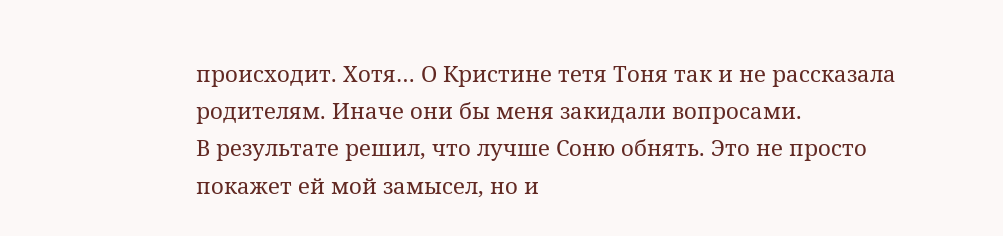происходит. Хотя… О Кристине тетя Тоня так и не рассказала родителям. Иначе они бы меня закидали вопросами.
В результате решил, что лучше Соню обнять. Это не просто покажет ей мой замысел, но и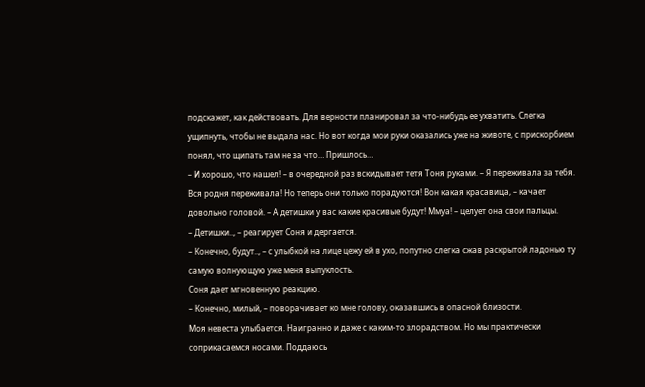подскажет, как действовать. Для верности планировал за что-нибудь ее ухватить. Слегка ущипнуть, чтобы не выдала нас. Но вот когда мои руки оказались уже на животе, с прискорбием понял, что щипать там не за что… Пришлось…
– И хорошо, что нашел! – в очередной раз вскидывает тетя Тоня руками. – Я переживала за тебя. Вся родня переживала! Но теперь они только порадуются! Вон какая красавица, – качает довольно головой. – А детишки у вас какие красивые будут! Ммуа! – целует она свои пальцы.
– Детишки.., – реагирует Соня и дергается.
– Конечно, будут.., – с улыбкой на лице цежу ей в ухо, попутно слегка сжав раскрытой ладонью ту самую волнующую уже меня выпуклость.
Соня дает мгновенную реакцию.
– Конечно, милый, – поворачивает ко мне голову, оказавшись в опасной близости.
Моя невеста улыбается. Наигранно и даже с каким-то злорадством. Но мы практически соприкасаемся носами. Поддаюсь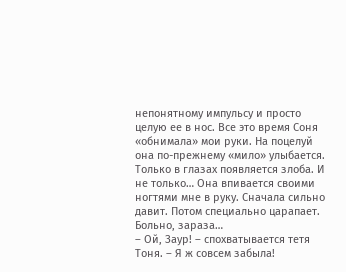непонятному импульсу и просто целую ее в нос. Все это время Соня «обнимала» мои руки. На поцелуй она по-прежнему «мило» улыбается. Только в глазах появляется злоба. И не только… Она впивается своими ногтями мне в руку. Сначала сильно давит. Потом специально царапает.
Больно, зараза…
– Ой, Заур! – спохватывается тетя Тоня. – Я ж совсем забыла!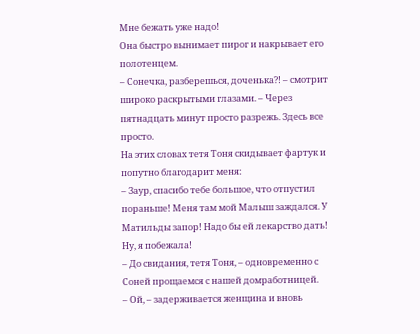Мне бежать уже надо!
Она быстро вынимает пирог и накрывает его полотенцем.
– Сонечка, разберешься, доченька?! – смотрит широко раскрытыми глазами. – Через пятнадцать минут просто разрежь. Здесь все просто.
На этих словах тетя Тоня скидывает фартук и попутно благодарит меня:
– Заур, спасибо тебе большое, что отпустил пораньше! Меня там мой Малыш заждался. У Матильды запор! Надо бы ей лекарство дать! Ну, я побежала!
– До свидания, тетя Тоня, – одновременно с Соней прощаемся с нашей домработницей.
– Ой, – задерживается женщина и вновь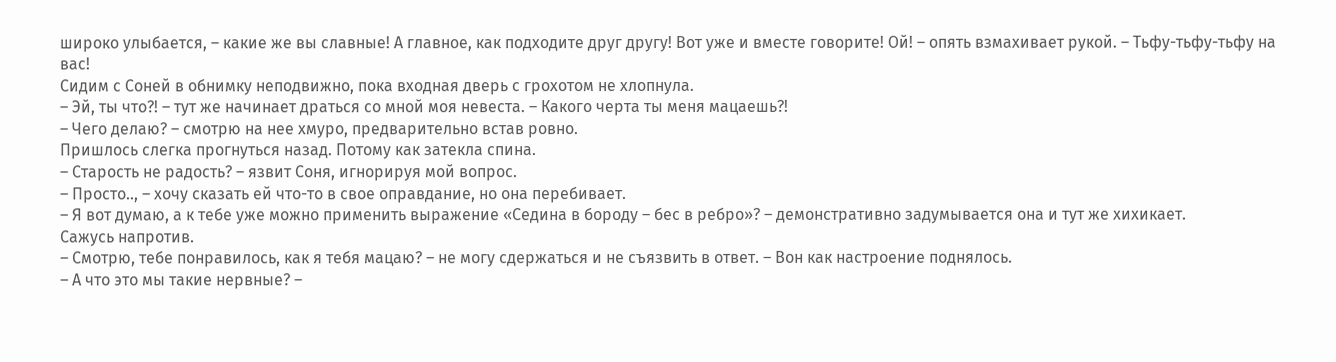широко улыбается, – какие же вы славные! А главное, как подходите друг другу! Вот уже и вместе говорите! Ой! – опять взмахивает рукой. – Тьфу-тьфу-тьфу на вас!
Сидим с Соней в обнимку неподвижно, пока входная дверь с грохотом не хлопнула.
– Эй, ты что?! – тут же начинает драться со мной моя невеста. – Какого черта ты меня мацаешь?!
– Чего делаю? – смотрю на нее хмуро, предварительно встав ровно.
Пришлось слегка прогнуться назад. Потому как затекла спина.
– Старость не радость? – язвит Соня, игнорируя мой вопрос.
– Просто.., – хочу сказать ей что-то в свое оправдание, но она перебивает.
– Я вот думаю, а к тебе уже можно применить выражение «Седина в бороду – бес в ребро»? – демонстративно задумывается она и тут же хихикает.
Сажусь напротив.
– Смотрю, тебе понравилось, как я тебя мацаю? – не могу сдержаться и не съязвить в ответ. – Вон как настроение поднялось.
– А что это мы такие нервные? –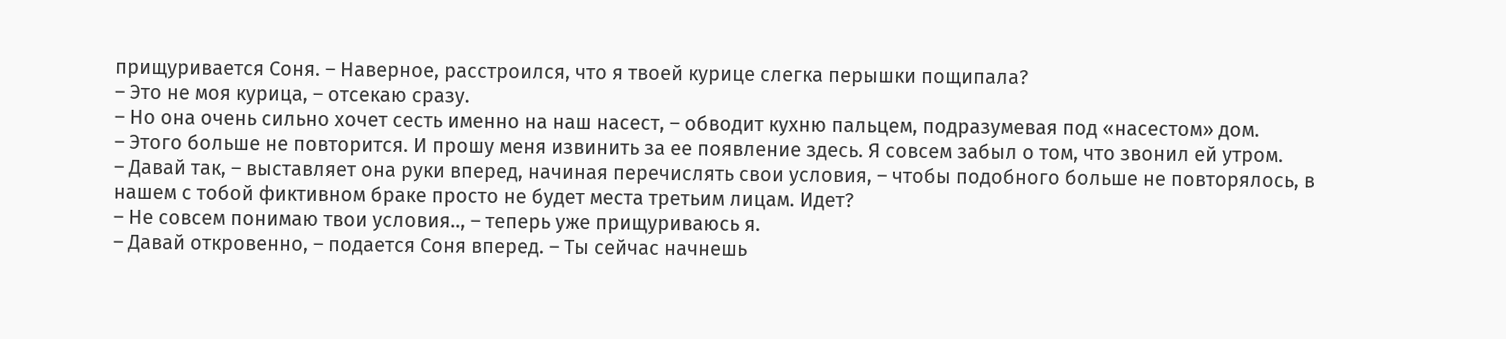прищуривается Соня. – Наверное, расстроился, что я твоей курице слегка перышки пощипала?
– Это не моя курица, – отсекаю сразу.
– Но она очень сильно хочет сесть именно на наш насест, – обводит кухню пальцем, подразумевая под «насестом» дом.
– Этого больше не повторится. И прошу меня извинить за ее появление здесь. Я совсем забыл о том, что звонил ей утром.
– Давай так, – выставляет она руки вперед, начиная перечислять свои условия, – чтобы подобного больше не повторялось, в нашем с тобой фиктивном браке просто не будет места третьим лицам. Идет?
– Не совсем понимаю твои условия.., – теперь уже прищуриваюсь я.
– Давай откровенно, – подается Соня вперед. – Ты сейчас начнешь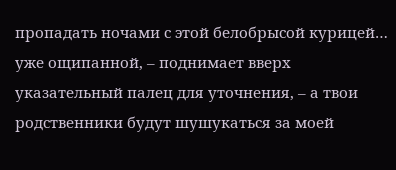пропадать ночами с этой белобрысой курицей… уже ощипанной, – поднимает вверх указательный палец для уточнения, – а твои родственники будут шушукаться за моей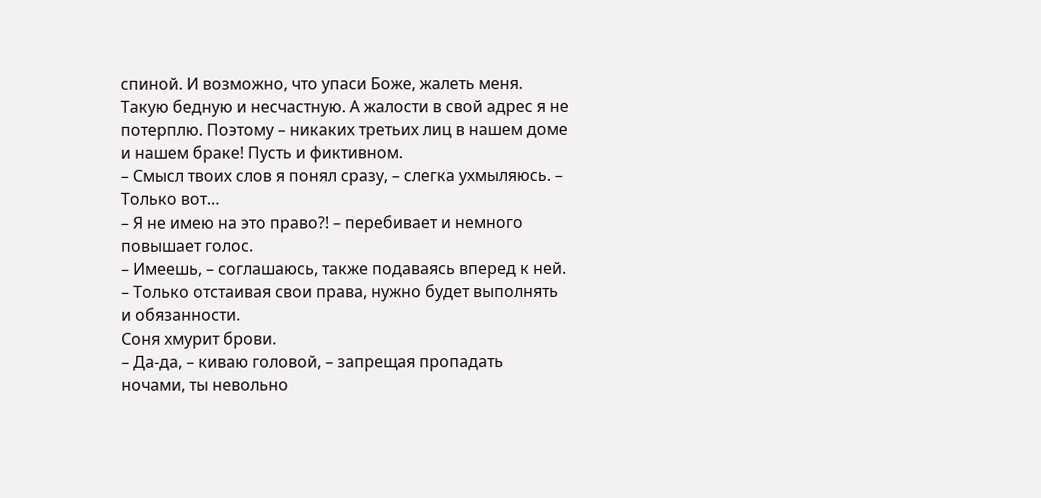спиной. И возможно, что упаси Боже, жалеть меня. Такую бедную и несчастную. А жалости в свой адрес я не потерплю. Поэтому – никаких третьих лиц в нашем доме и нашем браке! Пусть и фиктивном.
– Смысл твоих слов я понял сразу, – слегка ухмыляюсь. – Только вот…
– Я не имею на это право?! – перебивает и немного повышает голос.
– Имеешь, – соглашаюсь, также подаваясь вперед к ней. – Только отстаивая свои права, нужно будет выполнять и обязанности.
Соня хмурит брови.
– Да-да, – киваю головой, – запрещая пропадать ночами, ты невольно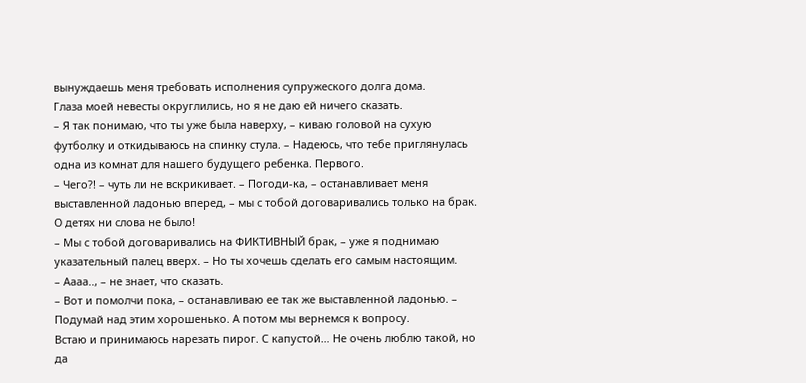вынуждаешь меня требовать исполнения супружеского долга дома.
Глаза моей невесты округлились, но я не даю ей ничего сказать.
– Я так понимаю, что ты уже была наверху, – киваю головой на сухую футболку и откидываюсь на спинку стула. – Надеюсь, что тебе приглянулась одна из комнат для нашего будущего ребенка. Первого.
– Чего?! – чуть ли не вскрикивает. – Погоди-ка, – останавливает меня выставленной ладонью вперед, – мы с тобой договаривались только на брак. О детях ни слова не было!
– Мы с тобой договаривались на ФИКТИВНЫЙ брак, – уже я поднимаю указательный палец вверх. – Но ты хочешь сделать его самым настоящим.
– Аааа.., – не знает, что сказать.
– Вот и помолчи пока, – останавливаю ее так же выставленной ладонью. – Подумай над этим хорошенько. А потом мы вернемся к вопросу.
Встаю и принимаюсь нарезать пирог. С капустой… Не очень люблю такой, но да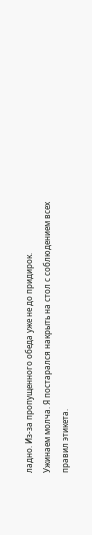ладно. Из-за пропущенного обеда уже не до придирок.
Ужинаем молча. Я постарался накрыть на стол с соблюдением всех правил этикета.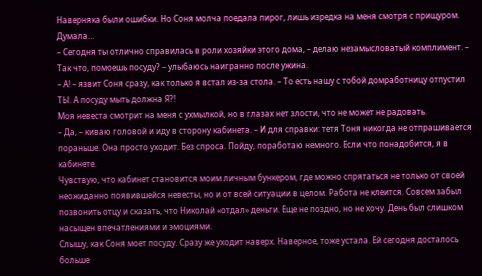Наверняка были ошибки. Но Соня молча поедала пирог, лишь изредка на меня смотря с прищуром. Думала…
– Сегодня ты отлично справилась в роли хозяйки этого дома, – делаю незамысловатый комплимент. – Так что, помоешь посуду? – улыбаюсь наигранно после ужина.
– А! – язвит Соня сразу, как только я встал из-за стола. – То есть нашу с тобой домработницу отпустил ТЫ. А посуду мыть должна Я?!
Моя невеста смотрит на меня с ухмылкой, но в глазах нет злости, что не может не радовать.
– Да, – киваю головой и иду в сторону кабинета. – И для справки: тетя Тоня никогда не отпрашивается пораньше. Она просто уходит. Без спроса. Пойду, поработаю немного. Если что понадобится, я в кабинете.
Чувствую, что кабинет становится моим личным бункером, где можно спрятаться не только от своей неожиданно появившейся невесты, но и от всей ситуации в целом. Работа не клеится. Совсем забыл позвонить отцу и сказать, что Николай «отдал» деньги. Еще не поздно, но не хочу. День был слишком насыщен впечатлениями и эмоциями.
Слышу, как Соня моет посуду. Сразу же уходит наверх. Наверное, тоже устала. Ей сегодня досталось больше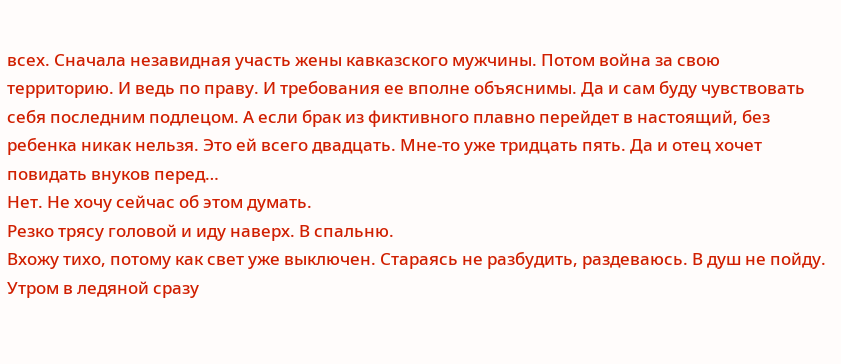всех. Сначала незавидная участь жены кавказского мужчины. Потом война за свою территорию. И ведь по праву. И требования ее вполне объяснимы. Да и сам буду чувствовать себя последним подлецом. А если брак из фиктивного плавно перейдет в настоящий, без ребенка никак нельзя. Это ей всего двадцать. Мне-то уже тридцать пять. Да и отец хочет повидать внуков перед…
Нет. Не хочу сейчас об этом думать.
Резко трясу головой и иду наверх. В спальню.
Вхожу тихо, потому как свет уже выключен. Стараясь не разбудить, раздеваюсь. В душ не пойду. Утром в ледяной сразу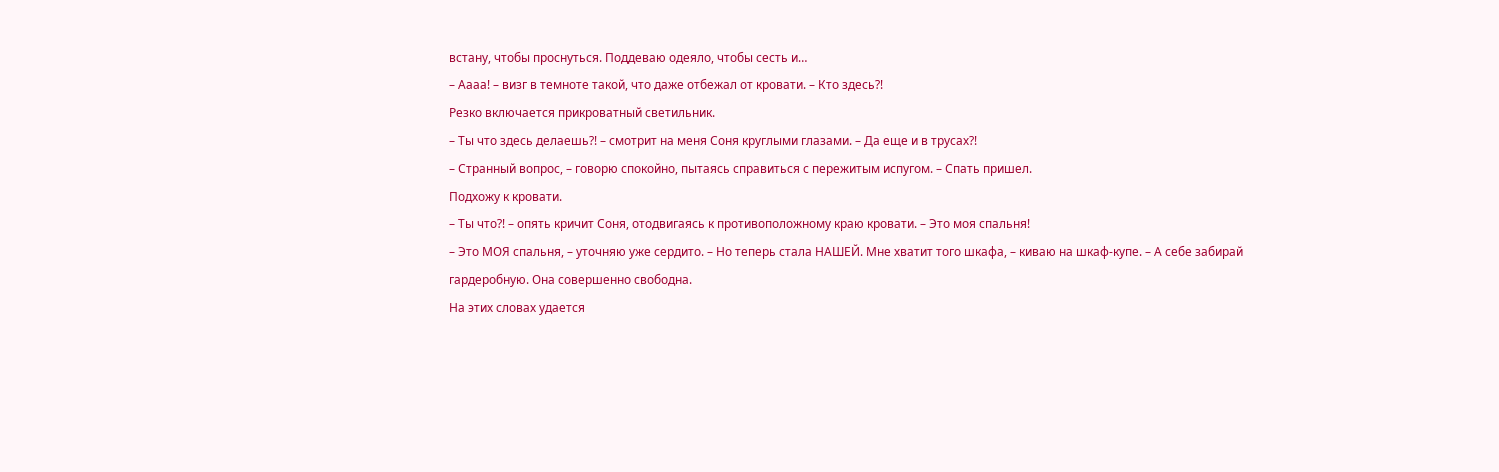встану, чтобы проснуться. Поддеваю одеяло, чтобы сесть и…
– Аааа! – визг в темноте такой, что даже отбежал от кровати. – Кто здесь?!
Резко включается прикроватный светильник.
– Ты что здесь делаешь?! – смотрит на меня Соня круглыми глазами. – Да еще и в трусах?!
– Странный вопрос, – говорю спокойно, пытаясь справиться с пережитым испугом. – Спать пришел.
Подхожу к кровати.
– Ты что?! – опять кричит Соня, отодвигаясь к противоположному краю кровати. – Это моя спальня!
– Это МОЯ спальня, – уточняю уже сердито. – Но теперь стала НАШЕЙ. Мне хватит того шкафа, – киваю на шкаф-купе. – А себе забирай гардеробную. Она совершенно свободна.
На этих словах удается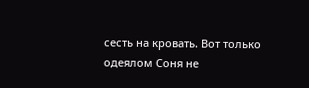сесть на кровать. Вот только одеялом Соня не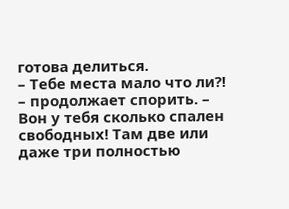готова делиться.
– Тебе места мало что ли?! – продолжает спорить. – Вон у тебя сколько спален свободных! Там две или даже три полностью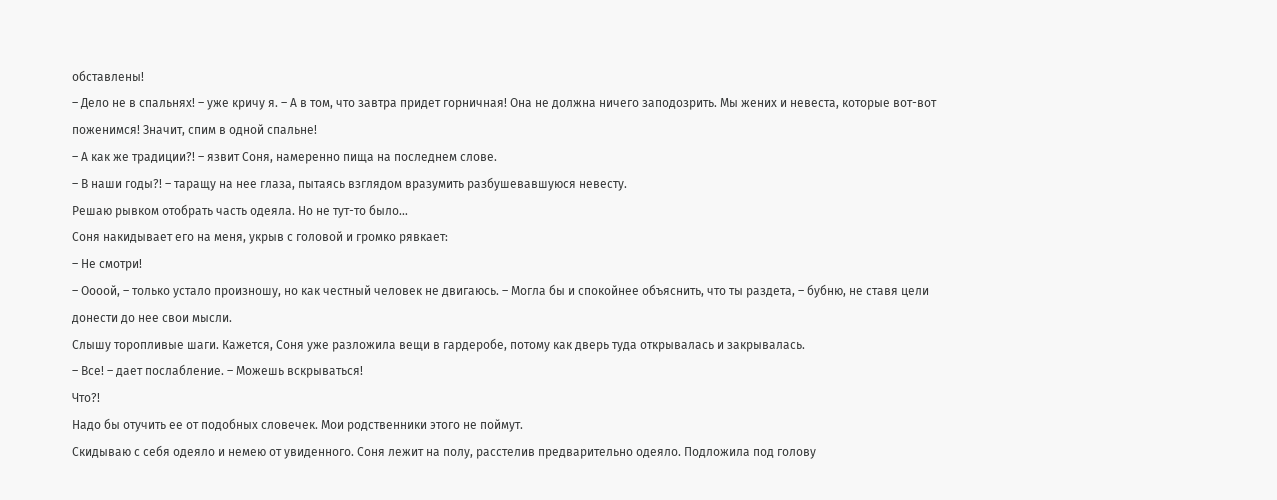обставлены!
– Дело не в спальнях! – уже кричу я. – А в том, что завтра придет горничная! Она не должна ничего заподозрить. Мы жених и невеста, которые вот-вот поженимся! Значит, спим в одной спальне!
– А как же традиции?! – язвит Соня, намеренно пища на последнем слове.
– В наши годы?! – таращу на нее глаза, пытаясь взглядом вразумить разбушевавшуюся невесту.
Решаю рывком отобрать часть одеяла. Но не тут-то было…
Соня накидывает его на меня, укрыв с головой и громко рявкает:
– Не смотри!
– Оооой, – только устало произношу, но как честный человек не двигаюсь. – Могла бы и спокойнее объяснить, что ты раздета, – бубню, не ставя цели донести до нее свои мысли.
Слышу торопливые шаги. Кажется, Соня уже разложила вещи в гардеробе, потому как дверь туда открывалась и закрывалась.
– Все! – дает послабление. – Можешь вскрываться!
Что?!
Надо бы отучить ее от подобных словечек. Мои родственники этого не поймут.
Скидываю с себя одеяло и немею от увиденного. Соня лежит на полу, расстелив предварительно одеяло. Подложила под голову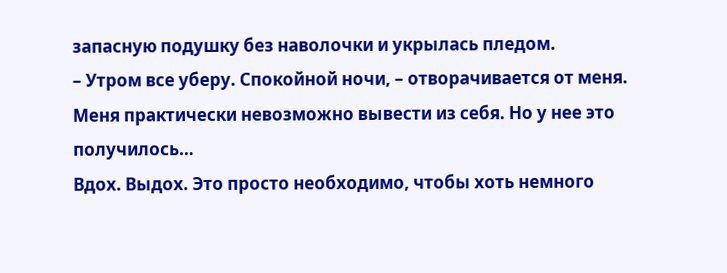запасную подушку без наволочки и укрылась пледом.
– Утром все уберу. Спокойной ночи, – отворачивается от меня.
Меня практически невозможно вывести из себя. Но у нее это получилось…
Вдох. Выдох. Это просто необходимо, чтобы хоть немного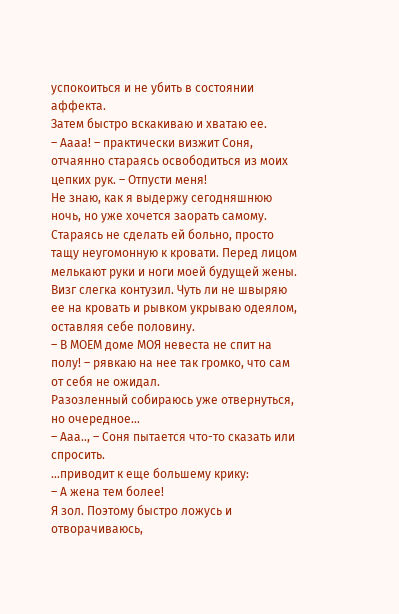успокоиться и не убить в состоянии аффекта.
Затем быстро вскакиваю и хватаю ее.
– Аааа! – практически визжит Соня, отчаянно стараясь освободиться из моих цепких рук. – Отпусти меня!
Не знаю, как я выдержу сегодняшнюю ночь, но уже хочется заорать самому. Стараясь не сделать ей больно, просто тащу неугомонную к кровати. Перед лицом мелькают руки и ноги моей будущей жены. Визг слегка контузил. Чуть ли не швыряю ее на кровать и рывком укрываю одеялом, оставляя себе половину.
– В МОЕМ доме МОЯ невеста не спит на полу! – рявкаю на нее так громко, что сам от себя не ожидал.
Разозленный собираюсь уже отвернуться, но очередное…
– Ааа.., – Соня пытается что-то сказать или спросить.
…приводит к еще большему крику:
– А жена тем более!
Я зол. Поэтому быстро ложусь и отворачиваюсь,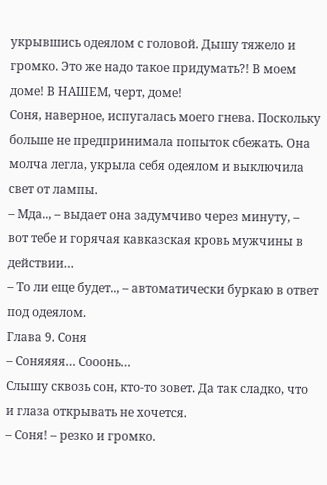укрывшись одеялом с головой. Дышу тяжело и громко. Это же надо такое придумать?! В моем доме! В НАШЕМ, черт, доме!
Соня, наверное, испугалась моего гнева. Поскольку больше не предпринимала попыток сбежать. Она молча легла, укрыла себя одеялом и выключила свет от лампы.
– Мда.., – выдает она задумчиво через минуту, – вот тебе и горячая кавказская кровь мужчины в действии…
– То ли еще будет.., – автоматически буркаю в ответ под одеялом.
Глава 9. Соня
– Соняяяя… Сооонь…
Слышу сквозь сон, кто-то зовет. Да так сладко, что и глаза открывать не хочется.
– Соня! – резко и громко.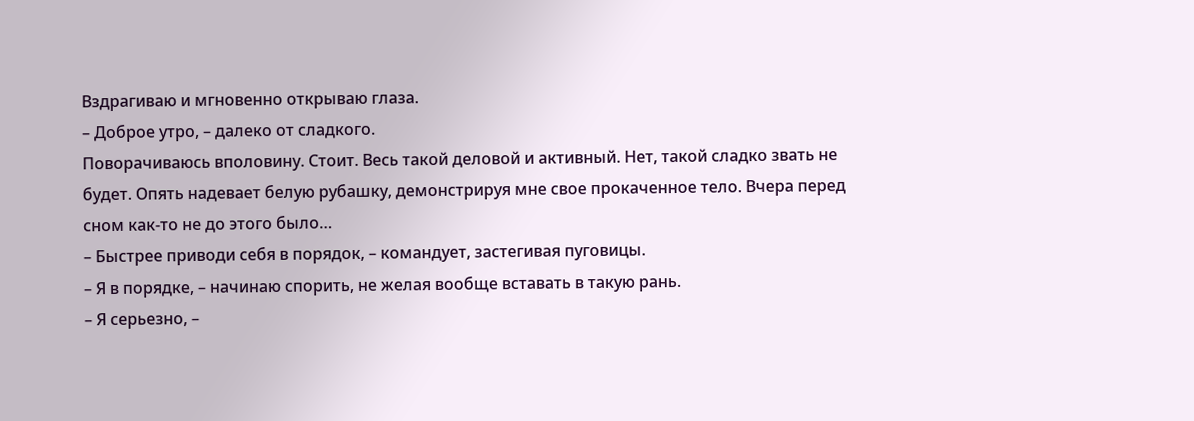Вздрагиваю и мгновенно открываю глаза.
– Доброе утро, – далеко от сладкого.
Поворачиваюсь вполовину. Стоит. Весь такой деловой и активный. Нет, такой сладко звать не будет. Опять надевает белую рубашку, демонстрируя мне свое прокаченное тело. Вчера перед сном как-то не до этого было…
– Быстрее приводи себя в порядок, – командует, застегивая пуговицы.
– Я в порядке, – начинаю спорить, не желая вообще вставать в такую рань.
– Я серьезно, –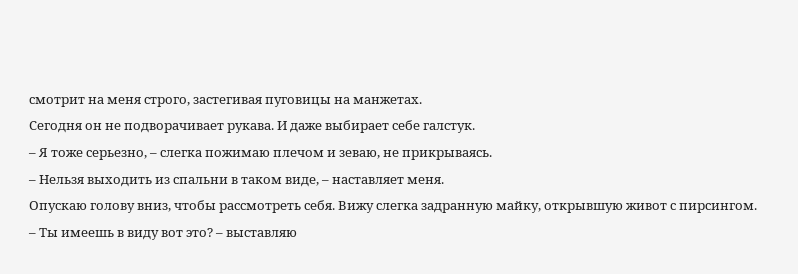смотрит на меня строго, застегивая пуговицы на манжетах.
Сегодня он не подворачивает рукава. И даже выбирает себе галстук.
– Я тоже серьезно, – слегка пожимаю плечом и зеваю, не прикрываясь.
– Нельзя выходить из спальни в таком виде, – наставляет меня.
Опускаю голову вниз, чтобы рассмотреть себя. Вижу слегка задранную майку, открывшую живот с пирсингом.
– Ты имеешь в виду вот это? – выставляю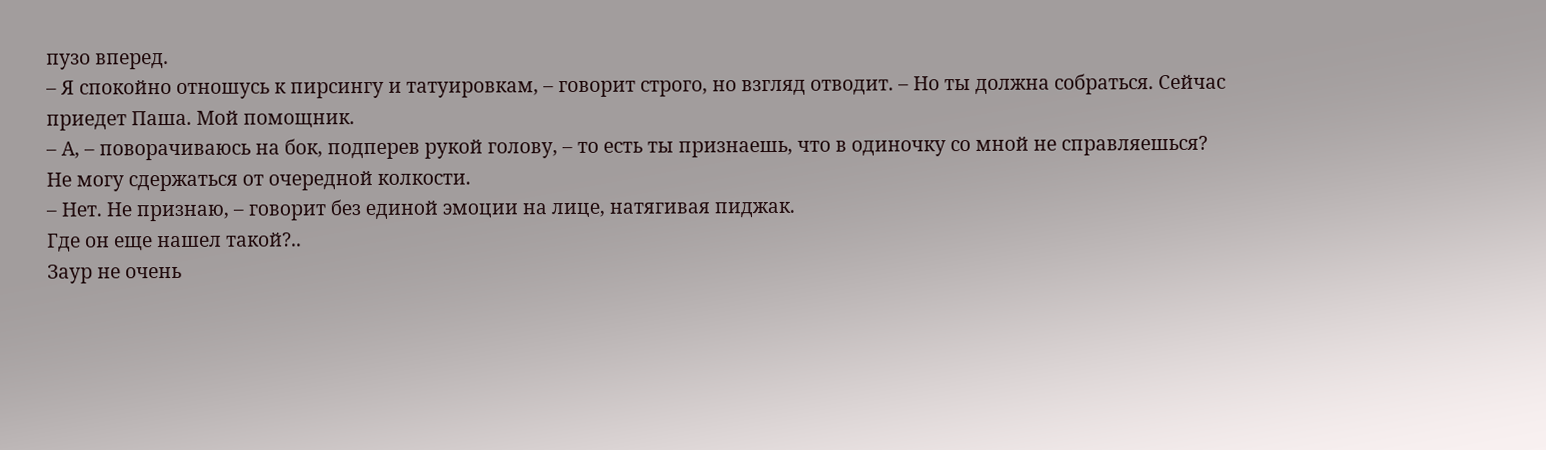пузо вперед.
– Я спокойно отношусь к пирсингу и татуировкам, – говорит строго, но взгляд отводит. – Но ты должна собраться. Сейчас приедет Паша. Мой помощник.
– А, – поворачиваюсь на бок, подперев рукой голову, – то есть ты признаешь, что в одиночку со мной не справляешься?
Не могу сдержаться от очередной колкости.
– Нет. Не признаю, – говорит без единой эмоции на лице, натягивая пиджак.
Где он еще нашел такой?..
Заур не очень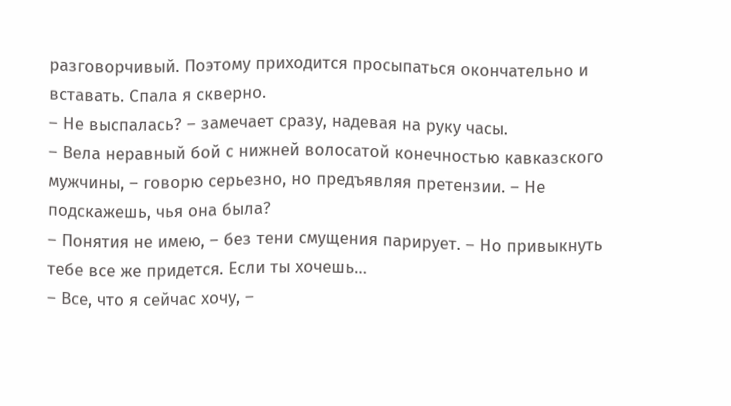разговорчивый. Поэтому приходится просыпаться окончательно и вставать. Спала я скверно.
– Не выспалась? – замечает сразу, надевая на руку часы.
– Вела неравный бой с нижней волосатой конечностью кавказского мужчины, – говорю серьезно, но предъявляя претензии. – Не подскажешь, чья она была?
– Понятия не имею, – без тени смущения парирует. – Но привыкнуть тебе все же придется. Если ты хочешь…
– Все, что я сейчас хочу, –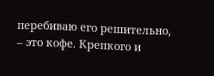перебиваю его решительно, – это кофе. Крепкого и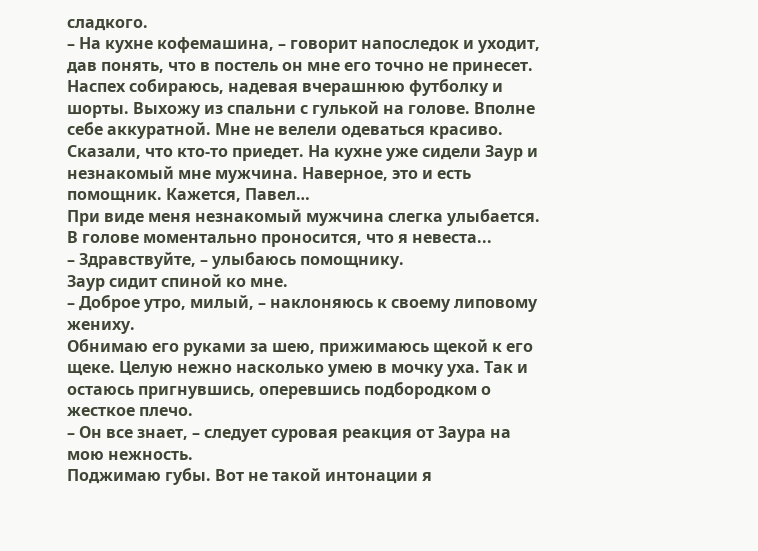сладкого.
– На кухне кофемашина, – говорит напоследок и уходит, дав понять, что в постель он мне его точно не принесет.
Наспех собираюсь, надевая вчерашнюю футболку и шорты. Выхожу из спальни с гулькой на голове. Вполне себе аккуратной. Мне не велели одеваться красиво. Сказали, что кто-то приедет. На кухне уже сидели Заур и незнакомый мне мужчина. Наверное, это и есть помощник. Кажется, Павел…
При виде меня незнакомый мужчина слегка улыбается. В голове моментально проносится, что я невеста...
– Здравствуйте, – улыбаюсь помощнику.
Заур сидит спиной ко мне.
– Доброе утро, милый, – наклоняюсь к своему липовому жениху.
Обнимаю его руками за шею, прижимаюсь щекой к его щеке. Целую нежно насколько умею в мочку уха. Так и остаюсь пригнувшись, оперевшись подбородком о жесткое плечо.
– Он все знает, – следует суровая реакция от Заура на мою нежность.
Поджимаю губы. Вот не такой интонации я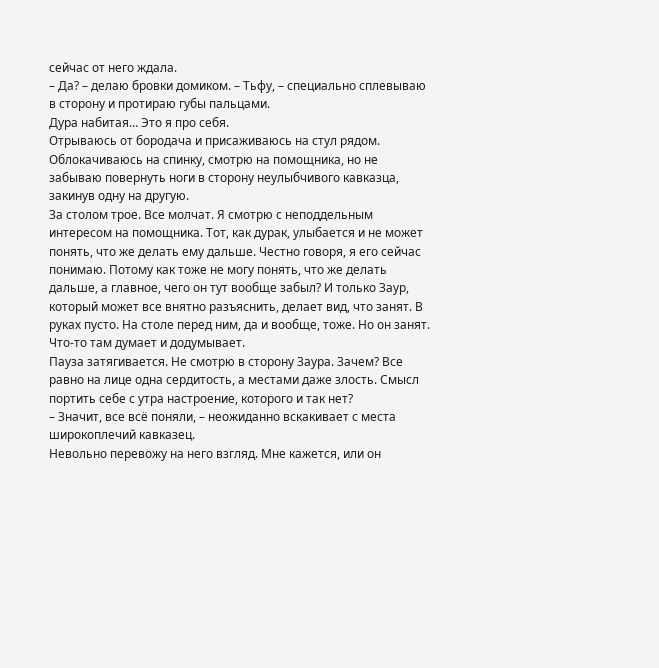сейчас от него ждала.
– Да? – делаю бровки домиком. – Тьфу, – специально сплевываю в сторону и протираю губы пальцами.
Дура набитая… Это я про себя.
Отрываюсь от бородача и присаживаюсь на стул рядом. Облокачиваюсь на спинку, смотрю на помощника, но не забываю повернуть ноги в сторону неулыбчивого кавказца, закинув одну на другую.
За столом трое. Все молчат. Я смотрю с неподдельным интересом на помощника. Тот, как дурак, улыбается и не может понять, что же делать ему дальше. Честно говоря, я его сейчас понимаю. Потому как тоже не могу понять, что же делать дальше, а главное, чего он тут вообще забыл? И только Заур, который может все внятно разъяснить, делает вид, что занят. В руках пусто. На столе перед ним, да и вообще, тоже. Но он занят. Что-то там думает и додумывает.
Пауза затягивается. Не смотрю в сторону Заура. Зачем? Все равно на лице одна сердитость, а местами даже злость. Смысл портить себе с утра настроение, которого и так нет?
– Значит, все всё поняли, – неожиданно вскакивает с места широкоплечий кавказец.
Невольно перевожу на него взгляд. Мне кажется, или он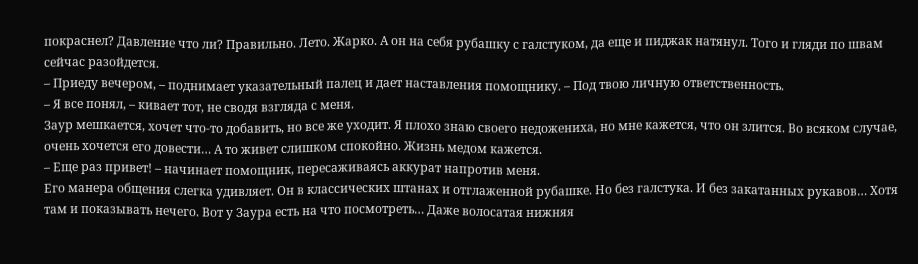покраснел? Давление что ли? Правильно. Лето. Жарко. А он на себя рубашку с галстуком, да еще и пиджак натянул. Того и гляди по швам сейчас разойдется.
– Приеду вечером, – поднимает указательный палец и дает наставления помощнику. – Под твою личную ответственность.
– Я все понял, – кивает тот, не сводя взгляда с меня.
Заур мешкается, хочет что-то добавить, но все же уходит. Я плохо знаю своего недожениха, но мне кажется, что он злится. Во всяком случае, очень хочется его довести… А то живет слишком спокойно. Жизнь медом кажется.
– Еще раз привет! – начинает помощник, пересаживаясь аккурат напротив меня.
Его манера общения слегка удивляет. Он в классических штанах и отглаженной рубашке. Но без галстука. И без закатанных рукавов… Хотя там и показывать нечего. Вот у Заура есть на что посмотреть… Даже волосатая нижняя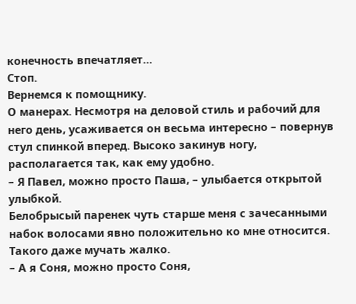конечность впечатляет…
Стоп.
Вернемся к помощнику.
О манерах. Несмотря на деловой стиль и рабочий для него день, усаживается он весьма интересно – повернув стул спинкой вперед. Высоко закинув ногу, располагается так, как ему удобно.
– Я Павел, можно просто Паша, – улыбается открытой улыбкой.
Белобрысый паренек чуть старше меня с зачесанными набок волосами явно положительно ко мне относится. Такого даже мучать жалко.
– А я Соня, можно просто Соня,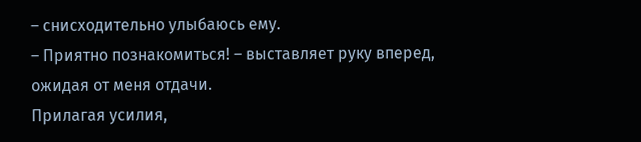– снисходительно улыбаюсь ему.
– Приятно познакомиться! – выставляет руку вперед, ожидая от меня отдачи.
Прилагая усилия,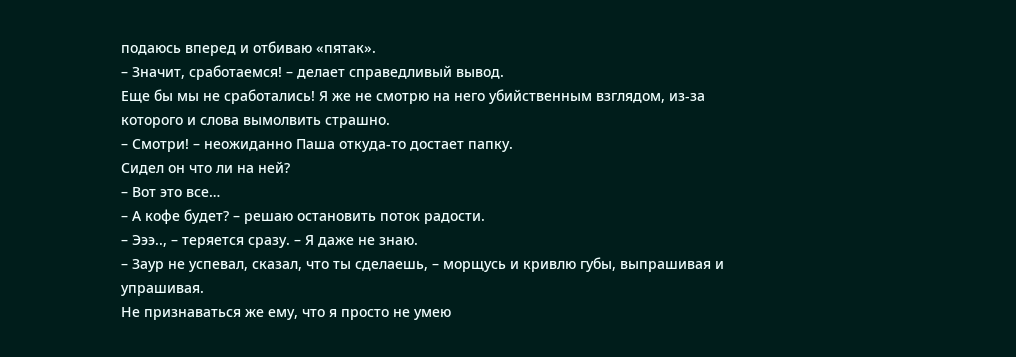подаюсь вперед и отбиваю «пятак».
– Значит, сработаемся! – делает справедливый вывод.
Еще бы мы не сработались! Я же не смотрю на него убийственным взглядом, из-за которого и слова вымолвить страшно.
– Смотри! – неожиданно Паша откуда-то достает папку.
Сидел он что ли на ней?
– Вот это все…
– А кофе будет? – решаю остановить поток радости.
– Эээ.., – теряется сразу. – Я даже не знаю.
– Заур не успевал, сказал, что ты сделаешь, – морщусь и кривлю губы, выпрашивая и упрашивая.
Не признаваться же ему, что я просто не умею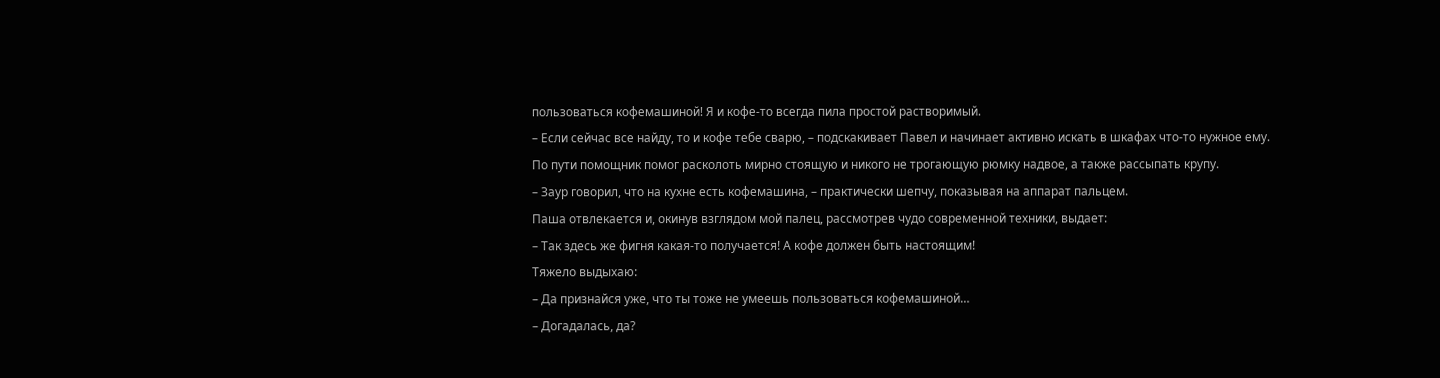пользоваться кофемашиной! Я и кофе-то всегда пила простой растворимый.
– Если сейчас все найду, то и кофе тебе сварю, – подскакивает Павел и начинает активно искать в шкафах что-то нужное ему.
По пути помощник помог расколоть мирно стоящую и никого не трогающую рюмку надвое, а также рассыпать крупу.
– Заур говорил, что на кухне есть кофемашина, – практически шепчу, показывая на аппарат пальцем.
Паша отвлекается и, окинув взглядом мой палец, рассмотрев чудо современной техники, выдает:
– Так здесь же фигня какая-то получается! А кофе должен быть настоящим!
Тяжело выдыхаю:
– Да признайся уже, что ты тоже не умеешь пользоваться кофемашиной…
– Догадалась, да?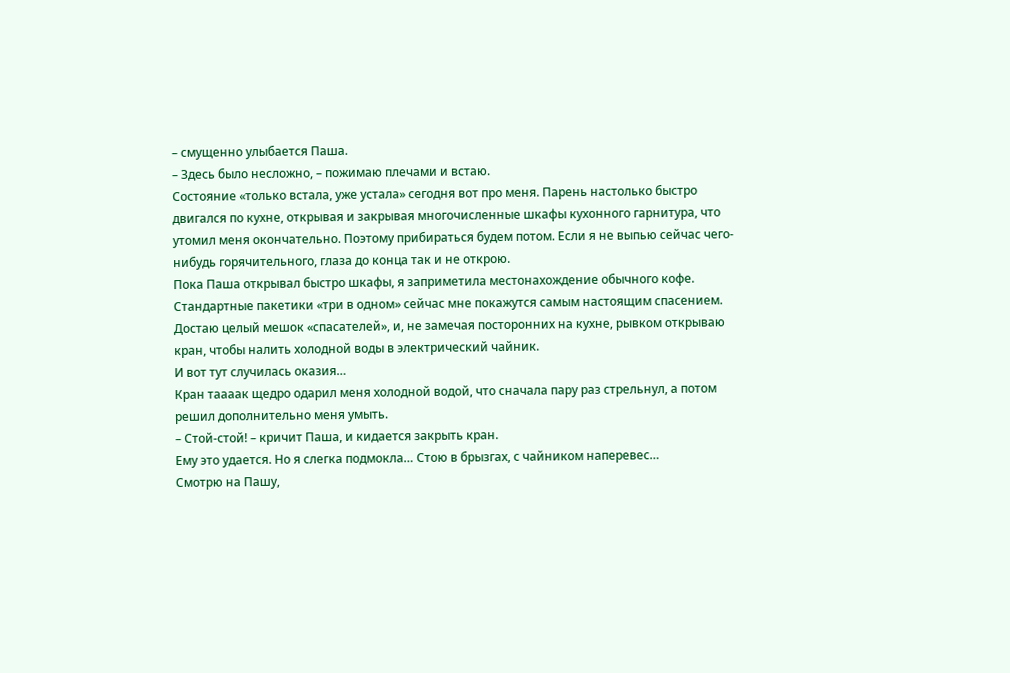– смущенно улыбается Паша.
– Здесь было несложно, – пожимаю плечами и встаю.
Состояние «только встала, уже устала» сегодня вот про меня. Парень настолько быстро двигался по кухне, открывая и закрывая многочисленные шкафы кухонного гарнитура, что утомил меня окончательно. Поэтому прибираться будем потом. Если я не выпью сейчас чего-нибудь горячительного, глаза до конца так и не открою.
Пока Паша открывал быстро шкафы, я заприметила местонахождение обычного кофе. Стандартные пакетики «три в одном» сейчас мне покажутся самым настоящим спасением. Достаю целый мешок «спасателей», и, не замечая посторонних на кухне, рывком открываю кран, чтобы налить холодной воды в электрический чайник.
И вот тут случилась оказия…
Кран таааак щедро одарил меня холодной водой, что сначала пару раз стрельнул, а потом решил дополнительно меня умыть.
– Стой-стой! – кричит Паша, и кидается закрыть кран.
Ему это удается. Но я слегка подмокла… Стою в брызгах, с чайником наперевес…
Смотрю на Пашу,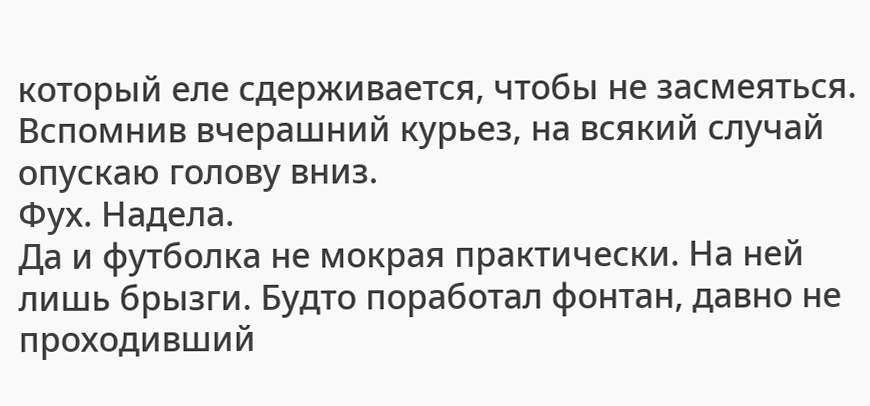который еле сдерживается, чтобы не засмеяться. Вспомнив вчерашний курьез, на всякий случай опускаю голову вниз.
Фух. Надела.
Да и футболка не мокрая практически. На ней лишь брызги. Будто поработал фонтан, давно не проходивший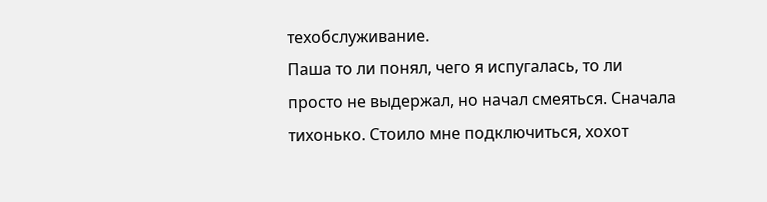техобслуживание.
Паша то ли понял, чего я испугалась, то ли просто не выдержал, но начал смеяться. Сначала тихонько. Стоило мне подключиться, хохот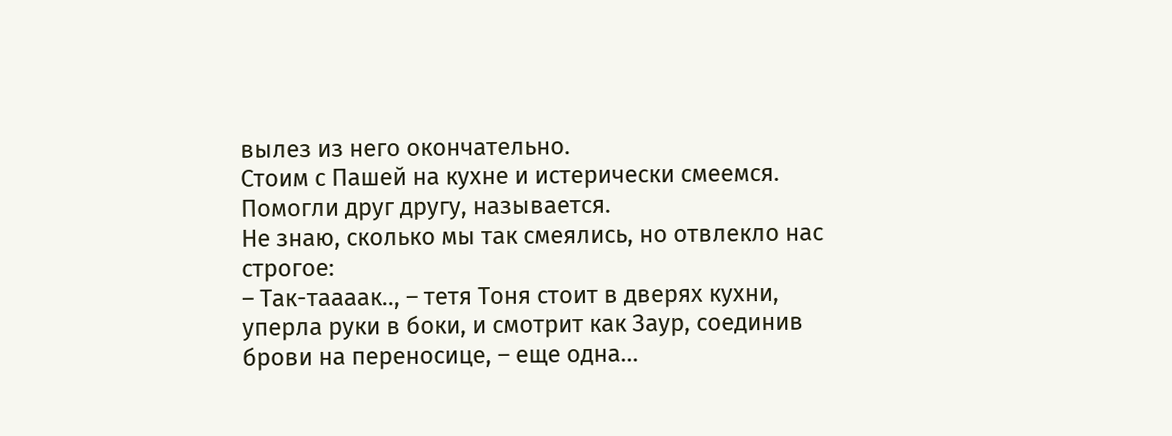вылез из него окончательно.
Стоим с Пашей на кухне и истерически смеемся. Помогли друг другу, называется.
Не знаю, сколько мы так смеялись, но отвлекло нас строгое:
– Так-таааак.., – тетя Тоня стоит в дверях кухни, уперла руки в боки, и смотрит как Заур, соединив брови на переносице, – еще одна…